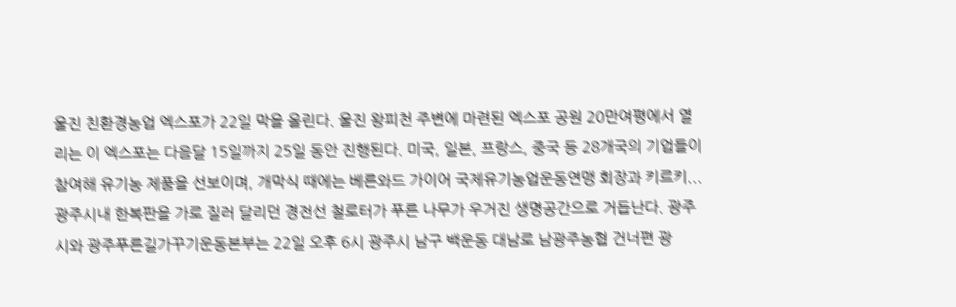울진 친환경농업 엑스포가 22일 막을 올린다. 울진 왕피천 주변에 마련된 엑스포 공원 20만여평에서 열리는 이 엑스포는 다음달 15일까지 25일 동안 진행된다. 미국, 일본, 프랑스, 중국 등 28개국의 기업들이 참여해 유기농 제품을 선보이며, 개막식 때에는 베른와드 가이어 국제유기농업운동연맹 회장과 키르키...
광주시내 한복판을 가로 질러 달리던 경전선 철로터가 푸른 나무가 우거진 생명공간으로 거듭난다. 광주시와 광주푸른길가꾸기운동본부는 22일 오후 6시 광주시 남구 백운동 대남로 남광주농협 건너편 광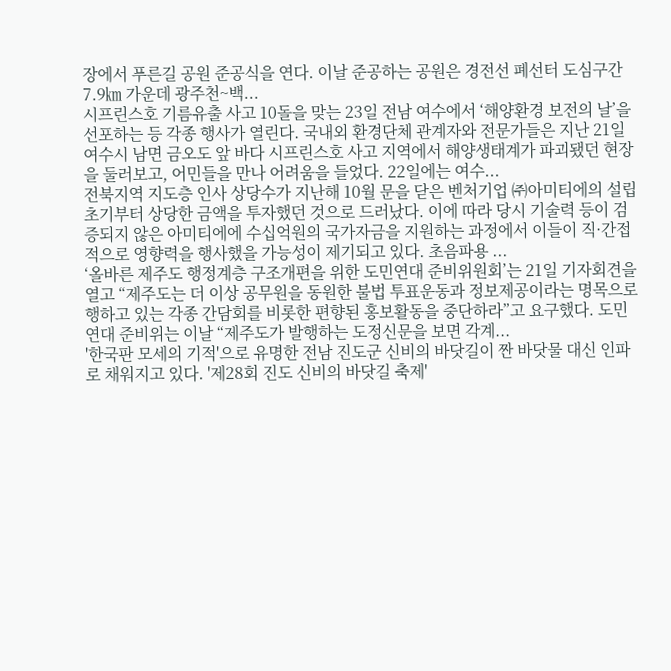장에서 푸른길 공원 준공식을 연다. 이날 준공하는 공원은 경전선 폐선터 도심구간 7.9㎞ 가운데 광주천~백...
시프린스호 기름유출 사고 10돌을 맞는 23일 전남 여수에서 ‘해양환경 보전의 날’을 선포하는 등 각종 행사가 열린다. 국내외 환경단체 관계자와 전문가들은 지난 21일 여수시 남면 금오도 앞 바다 시프린스호 사고 지역에서 해양생태계가 파괴됐던 현장을 둘러보고, 어민들을 만나 어려움을 들었다. 22일에는 여수...
전북지역 지도층 인사 상당수가 지난해 10월 문을 닫은 벤처기업 ㈜아미티에의 설립 초기부터 상당한 금액을 투자했던 것으로 드러났다. 이에 따라 당시 기술력 등이 검증되지 않은 아미티에에 수십억원의 국가자금을 지원하는 과정에서 이들이 직·간접적으로 영향력을 행사했을 가능성이 제기되고 있다. 초음파용 ...
‘올바른 제주도 행정계층 구조개편을 위한 도민연대 준비위원회’는 21일 기자회견을 열고 “제주도는 더 이상 공무원을 동원한 불법 투표운동과 정보제공이라는 명목으로 행하고 있는 각종 간담회를 비롯한 편향된 홍보활동을 중단하라”고 요구했다. 도민연대 준비위는 이날 “제주도가 발행하는 도정신문을 보면 각계...
'한국판 모세의 기적'으로 유명한 전남 진도군 신비의 바닷길이 짠 바닷물 대신 인파로 채워지고 있다. '제28회 진도 신비의 바닷길 축제'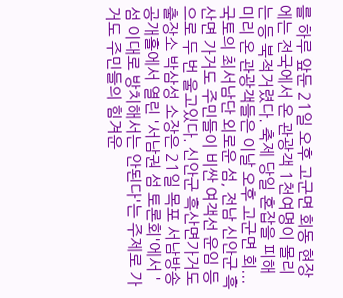를 하루 앞둔 21일 오후 고군면 회동 현장에는 전국에서 온 관광객 1천여명이 몰리는 등 북적거렸다. 축제 당일 혼잡을 피해 미리 온 관광객들은 이날 오후 고군면 회...
국토의 최서남단 외로운 섬, 전남 신안군 흑산면 가거도 주민들이 비싼 여객선 운임 등으로 두 번 울고있다. 신안군 흑산면가거도출장소 박삼성 소장은 21일 목포 서남방송 공개홀에서 열린 '서남권 섬 토론회'에서 '섬 이대로 방치해서는 안된다'는 주제로 가거도 주민들의 힘겨운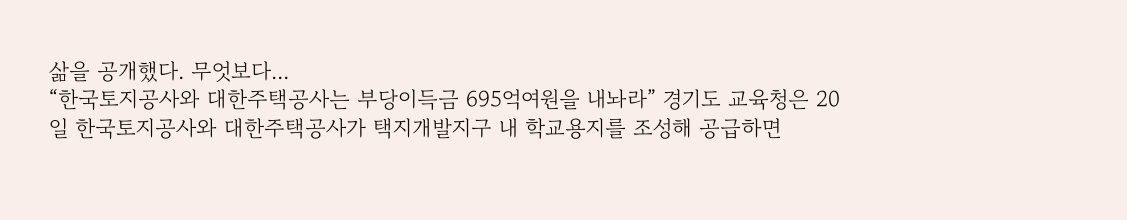삶을 공개했다. 무엇보다...
“한국토지공사와 대한주택공사는 부당이득금 695억여원을 내놔라” 경기도 교육청은 20일 한국토지공사와 대한주택공사가 택지개발지구 내 학교용지를 조성해 공급하면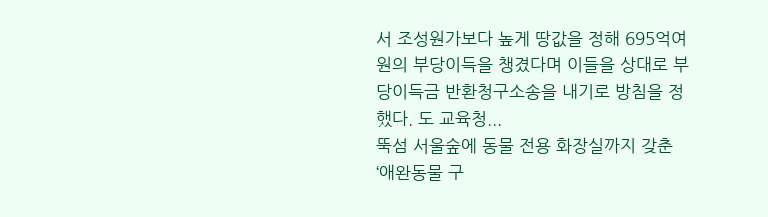서 조성원가보다 높게 땅값을 정해 695억여원의 부당이득을 챙겼다며 이들을 상대로 부당이득금 반환청구소송을 내기로 방침을 정했다. 도 교육청...
뚝섬 서울숲에 동물 전용 화장실까지 갖춘 ‘애완동물 구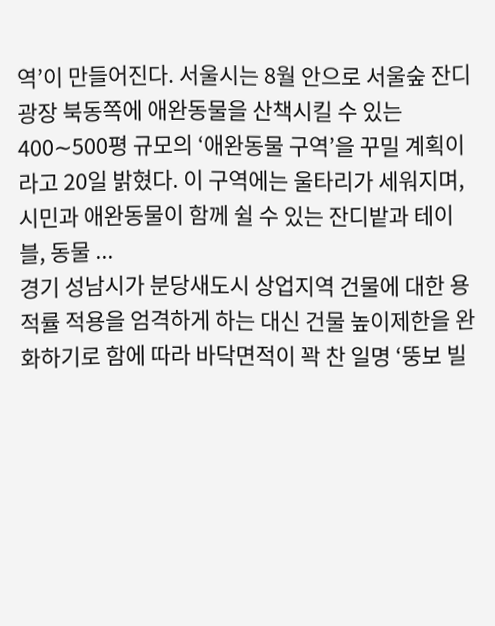역’이 만들어진다. 서울시는 8월 안으로 서울숲 잔디광장 북동쪽에 애완동물을 산책시킬 수 있는 400∼500평 규모의 ‘애완동물 구역’을 꾸밀 계획이라고 20일 밝혔다. 이 구역에는 울타리가 세워지며, 시민과 애완동물이 함께 쉴 수 있는 잔디밭과 테이블, 동물 ...
경기 성남시가 분당새도시 상업지역 건물에 대한 용적률 적용을 엄격하게 하는 대신 건물 높이제한을 완화하기로 함에 따라 바닥면적이 꽉 찬 일명 ‘뚱보 빌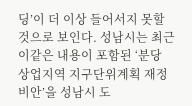딩’이 더 이상 들어서지 못할 것으로 보인다. 성남시는 최근 이같은 내용이 포함된 ‘분당 상업지역 지구단위계획 재정비안’을 성남시 도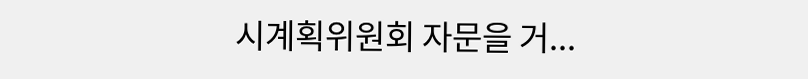시계획위원회 자문을 거...